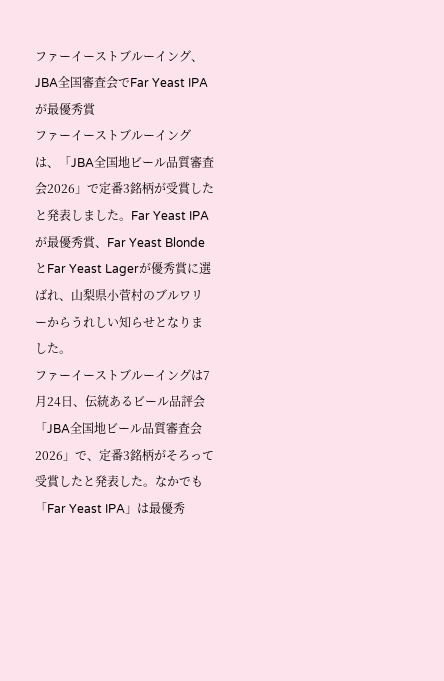ファーイーストブルーイング、JBA全国審査会でFar Yeast IPAが最優秀賞
ファーイーストブルーイングは、「JBA全国地ビール品質審査会2026」で定番3銘柄が受賞したと発表しました。Far Yeast IPAが最優秀賞、Far Yeast BlondeとFar Yeast Lagerが優秀賞に選ばれ、山梨県小菅村のブルワリーからうれしい知らせとなりました。
ファーイーストブルーイングは7月24日、伝統あるビール品評会「JBA全国地ビール品質審査会2026」で、定番3銘柄がそろって受賞したと発表した。なかでも「Far Yeast IPA」は最優秀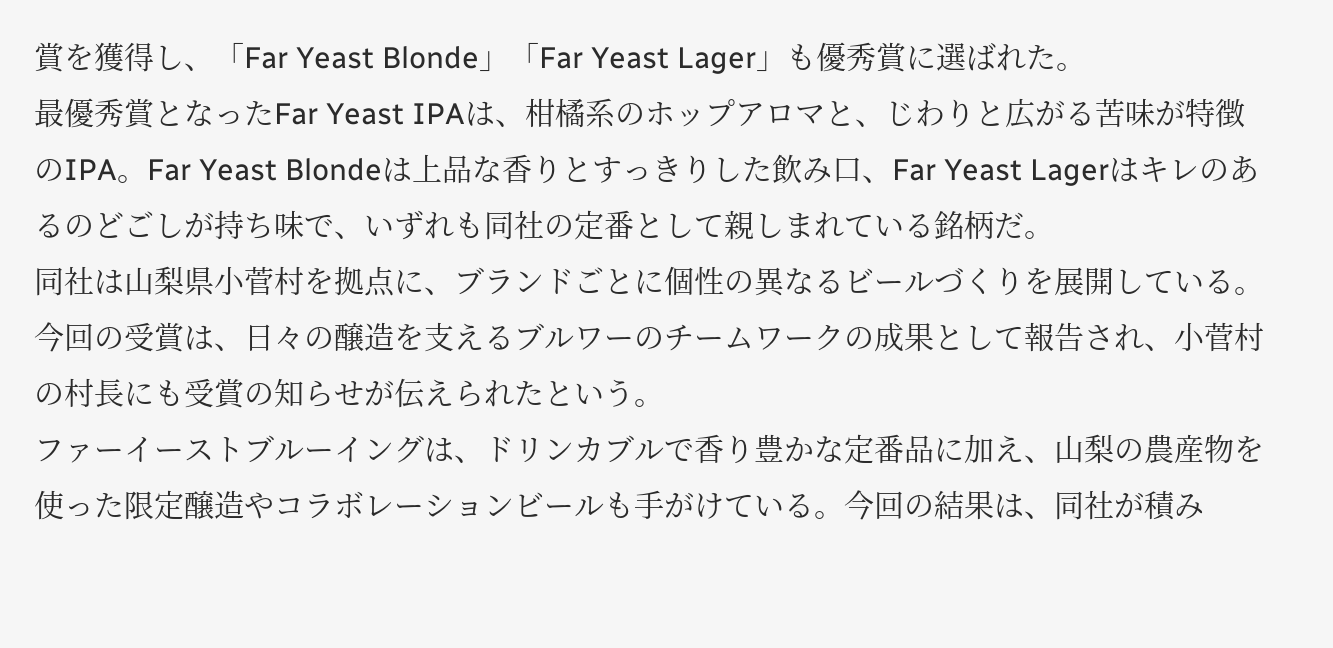賞を獲得し、「Far Yeast Blonde」「Far Yeast Lager」も優秀賞に選ばれた。
最優秀賞となったFar Yeast IPAは、柑橘系のホップアロマと、じわりと広がる苦味が特徴のIPA。Far Yeast Blondeは上品な香りとすっきりした飲み口、Far Yeast Lagerはキレのあるのどごしが持ち味で、いずれも同社の定番として親しまれている銘柄だ。
同社は山梨県小菅村を拠点に、ブランドごとに個性の異なるビールづくりを展開している。今回の受賞は、日々の醸造を支えるブルワーのチームワークの成果として報告され、小菅村の村長にも受賞の知らせが伝えられたという。
ファーイーストブルーイングは、ドリンカブルで香り豊かな定番品に加え、山梨の農産物を使った限定醸造やコラボレーションビールも手がけている。今回の結果は、同社が積み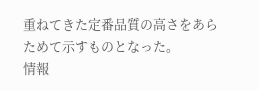重ねてきた定番品質の高さをあらためて示すものとなった。
情報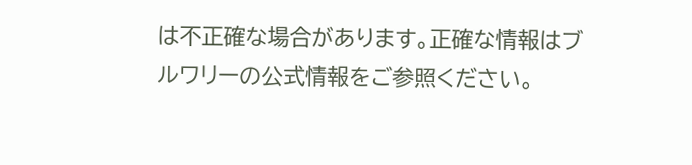は不正確な場合があります。正確な情報はブルワリーの公式情報をご参照ください。